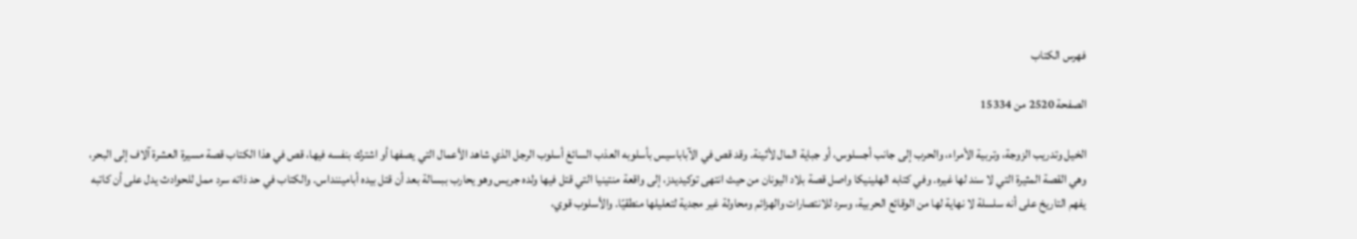فهرس الكتاب

الصفحة 2520 من 15334

الخيل وتدريب الزوجة، وتربية الأمراء، والحرب إلى جانب أجسلوس، أو جباية المال لأثينة. وقد قص في الآباباسيس بأسلوبه العذب السائغ أسلوب الرجل الذي شاهد الأعمال التي يصفها أو اشترك بنفسه فيها، قص في هذا الكتاب قصة مسيرة العشرة آلاف إلى البحر، وهي القصة المثيرة التي لا سند لها غيره. وفي كتابه الهلينيكا واصل قصة بلاد اليونان من حيث انتهى توكيديدز، إلى واقعة منتينيا التي قتل فيها ولده جريس وهو يحارب ببسالة بعد أن قتل بيده أباميننداس. والكتاب في حد ذاته سرد ممل للحوادث يدل على أن كاتبه يفهم التاريخ على أنه سلسلة لا نهاية لها من الوقائع الحربية، وسرد للانتصارات والهزائم ومحاولة غير مجدية لتعليلها منطقيًا. والأسلوب قوي،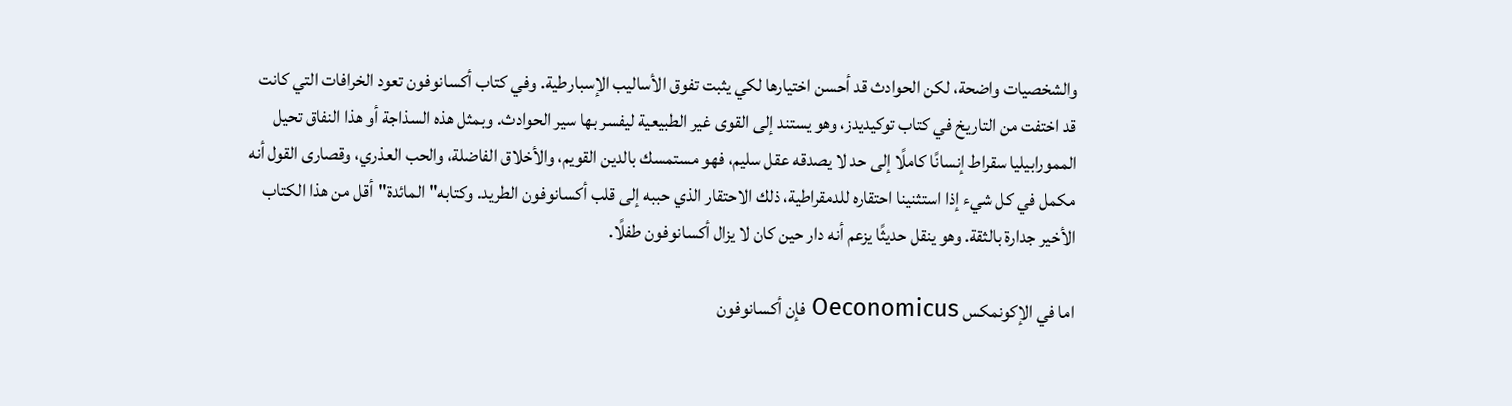والشخصيات واضحة، لكن الحوادث قد أحسن اختيارها لكي يثبت تفوق الأساليب الإسبارطية. وفي كتاب أكسانوفون تعود الخرافات التي كانت قد اختفت من التاريخ في كتاب توكيديدز، وهو يستند إلى القوى غير الطبيعية ليفسر بها سير الحوادث. وبمثل هذه السذاجة أو هذا النفاق تحيل الممورابيليا سقراط إنسانًا كاملًا إلى حد لا يصدقه عقل سليم، فهو مستمسك بالدين القويم، والأخلاق الفاضلة، والحب العذري، وقصارى القول أنه مكمل في كل شيء إذا استثنينا احتقاره للدمقراطية، ذلك الاحتقار الذي حببه إلى قلب أكسانوفون الطريد. وكتابه"المائدة"أقل من هذا الكتاب الأخير جدارة بالثقة. وهو ينقل حديثًا يزعم أنه دار حين كان لا يزال أكسانوفون طفلًا.

اما في الإكونمكس Oeconomicus فإن أكسانوفون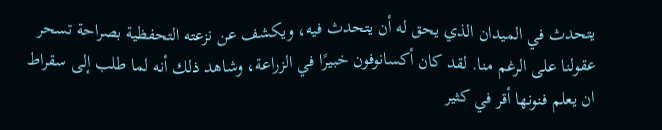يتحدث في الميدان الذي يحق له أن يتحدث فيه، ويكشف عن نزعته التحفظية بصراحة تسحر عقولنا على الرغم منا. لقد كان أكسانوفون خبيرًا في الزراعة، وشاهد ذلك أنه لما طلب إلى سقراط ان يعلم فنونها أقر في كثير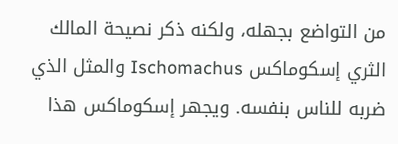من التواضع بجهله، ولكنه ذكر نصيحة المالك الثري إسكوماكس Ischomachus والمثل الذي ضربه للناس بنفسه. ويجهر إسكوماكس هذا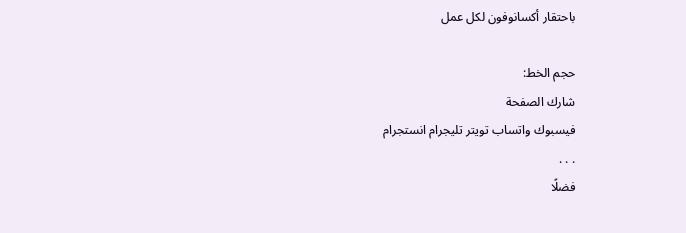باحتقار أكسانوفون لكل عمل

حجم الخط:
شارك الصفحة
فيسبوك واتساب تويتر تليجرام انستجرام
. . .
فضلًا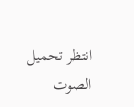انتظر تحميل الصوت